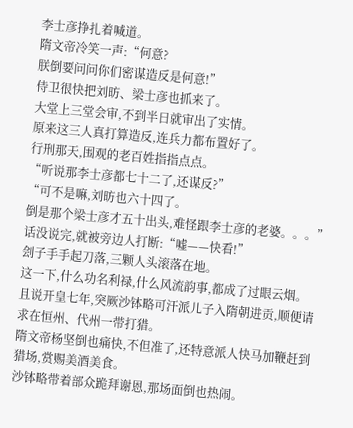李士彦挣扎着喊道。
隋文帝冷笑一声:“何意?
朕倒要问问你们密谋造反是何意!”
侍卫很快把刘昉、梁士彦也抓来了。
大堂上三堂会审,不到半日就审出了实情。
原来这三人真打算造反,连兵力都布置好了。
行刑那天,围观的老百姓指指点点。
“听说那李士彦都七十二了,还谋反?”
“可不是嘛,刘昉也六十四了。
倒是那个梁士彦才五十出头,难怪跟李士彦的老婆。。。”
话没说完,就被旁边人打断:“嘘——快看!”
刽子手手起刀落,三颗人头滚落在地。
这一下,什么功名利禄,什么风流韵事,都成了过眼云烟。
且说开皇七年,突厥沙钵略可汗派儿子入隋朝进贡,顺便请求在恒州、代州一带打猎。
隋文帝杨坚倒也痛快,不但准了,还特意派人快马加鞭赶到猎场,赏赐美酒美食。
沙钵略带着部众跪拜谢恩,那场面倒也热闹。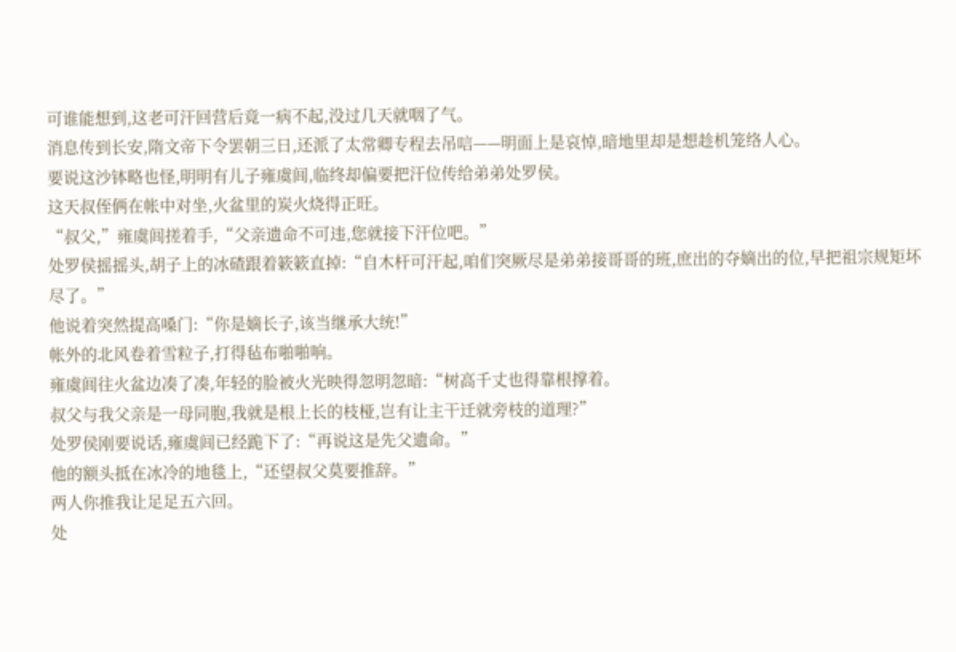可谁能想到,这老可汗回营后竟一病不起,没过几天就咽了气。
消息传到长安,隋文帝下令罢朝三日,还派了太常卿专程去吊唁——明面上是哀悼,暗地里却是想趁机笼络人心。
要说这沙钵略也怪,明明有儿子雍虞闾,临终却偏要把汗位传给弟弟处罗侯。
这天叔侄俩在帐中对坐,火盆里的炭火烧得正旺。
“叔父,”雍虞闾搓着手,“父亲遗命不可违,您就接下汗位吧。”
处罗侯摇摇头,胡子上的冰碴跟着簌簌直掉:“自木杆可汗起,咱们突厥尽是弟弟接哥哥的班,庶出的夺嫡出的位,早把祖宗规矩坏尽了。”
他说着突然提高嗓门:“你是嫡长子,该当继承大统!”
帐外的北风卷着雪粒子,打得毡布啪啪响。
雍虞闾往火盆边凑了凑,年轻的脸被火光映得忽明忽暗:“树高千丈也得靠根撑着。
叔父与我父亲是一母同胞,我就是根上长的枝桠,岂有让主干迁就旁枝的道理?”
处罗侯刚要说话,雍虞闾已经跪下了:“再说这是先父遗命。”
他的额头抵在冰冷的地毯上,“还望叔父莫要推辞。”
两人你推我让足足五六回。
处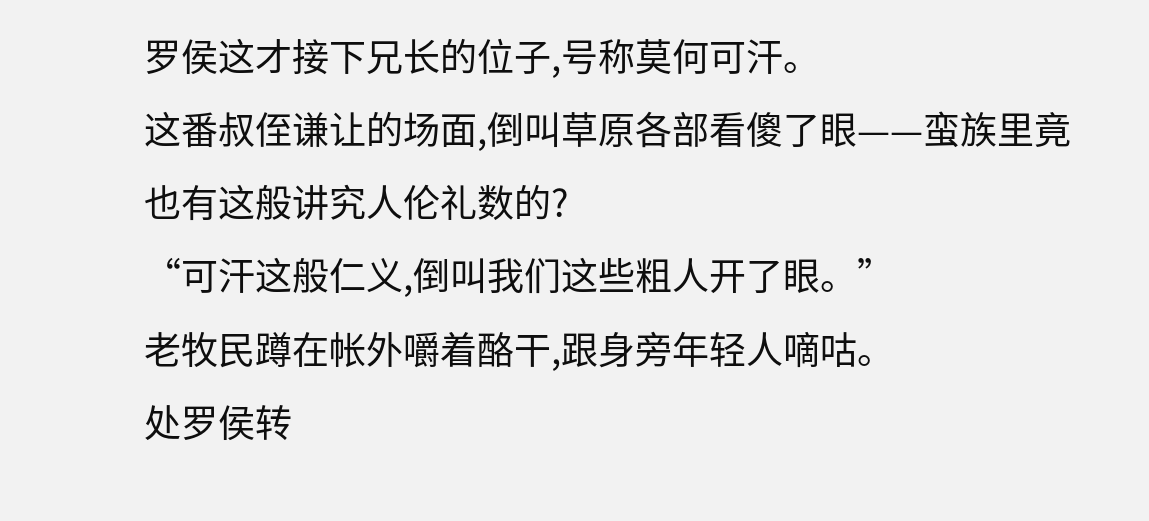罗侯这才接下兄长的位子,号称莫何可汗。
这番叔侄谦让的场面,倒叫草原各部看傻了眼——蛮族里竟也有这般讲究人伦礼数的?
“可汗这般仁义,倒叫我们这些粗人开了眼。”
老牧民蹲在帐外嚼着酪干,跟身旁年轻人嘀咕。
处罗侯转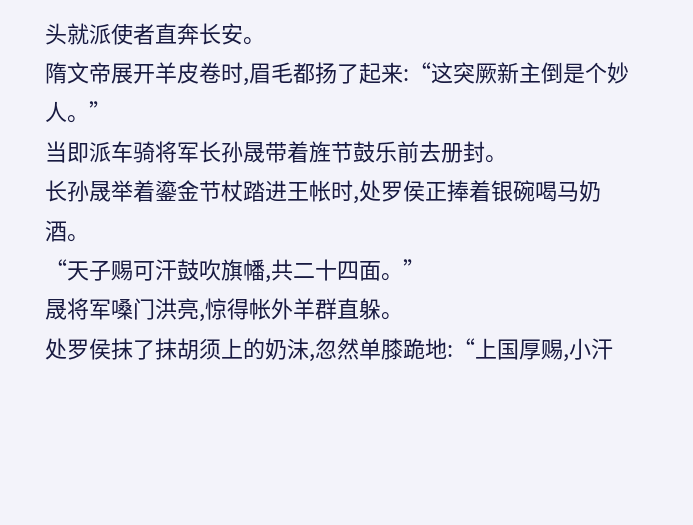头就派使者直奔长安。
隋文帝展开羊皮卷时,眉毛都扬了起来:“这突厥新主倒是个妙人。”
当即派车骑将军长孙晟带着旌节鼓乐前去册封。
长孙晟举着鎏金节杖踏进王帐时,处罗侯正捧着银碗喝马奶酒。
“天子赐可汗鼓吹旗幡,共二十四面。”
晟将军嗓门洪亮,惊得帐外羊群直躲。
处罗侯抹了抹胡须上的奶沫,忽然单膝跪地:“上国厚赐,小汗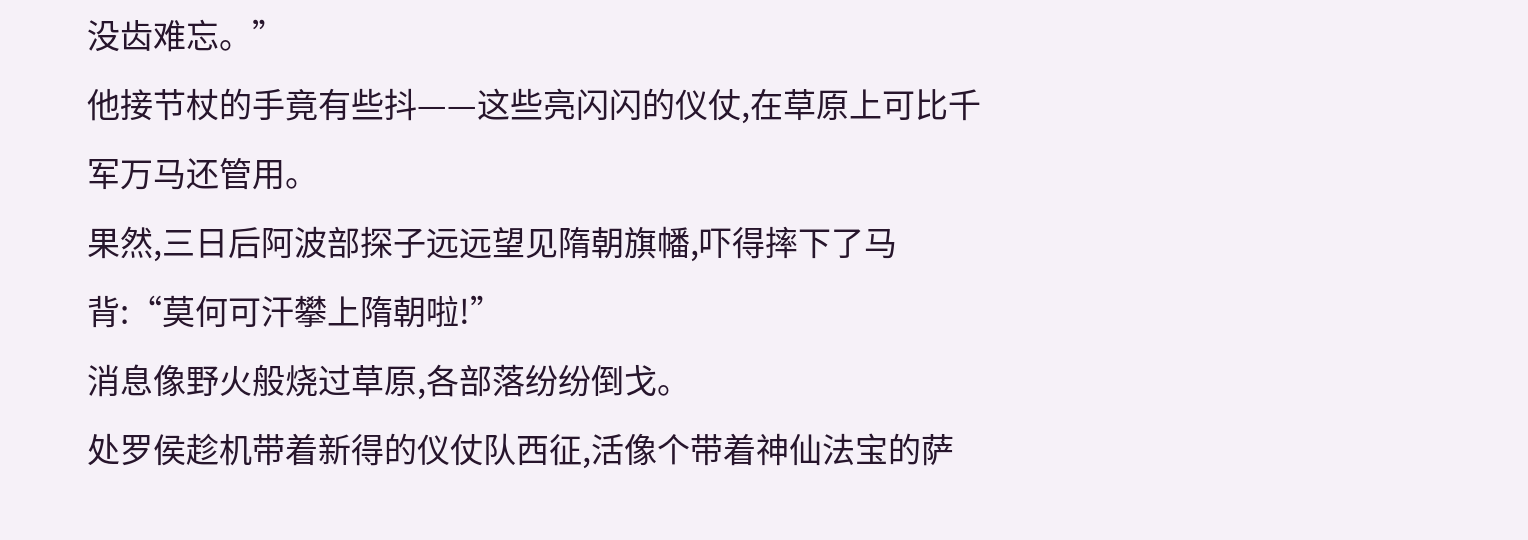没齿难忘。”
他接节杖的手竟有些抖——这些亮闪闪的仪仗,在草原上可比千军万马还管用。
果然,三日后阿波部探子远远望见隋朝旗幡,吓得摔下了马背:“莫何可汗攀上隋朝啦!”
消息像野火般烧过草原,各部落纷纷倒戈。
处罗侯趁机带着新得的仪仗队西征,活像个带着神仙法宝的萨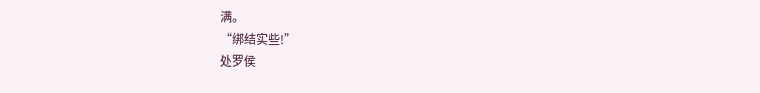满。
“绑结实些!”
处罗侯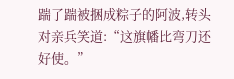踹了踹被捆成粽子的阿波,转头对亲兵笑道:“这旗幡比弯刀还好使。”